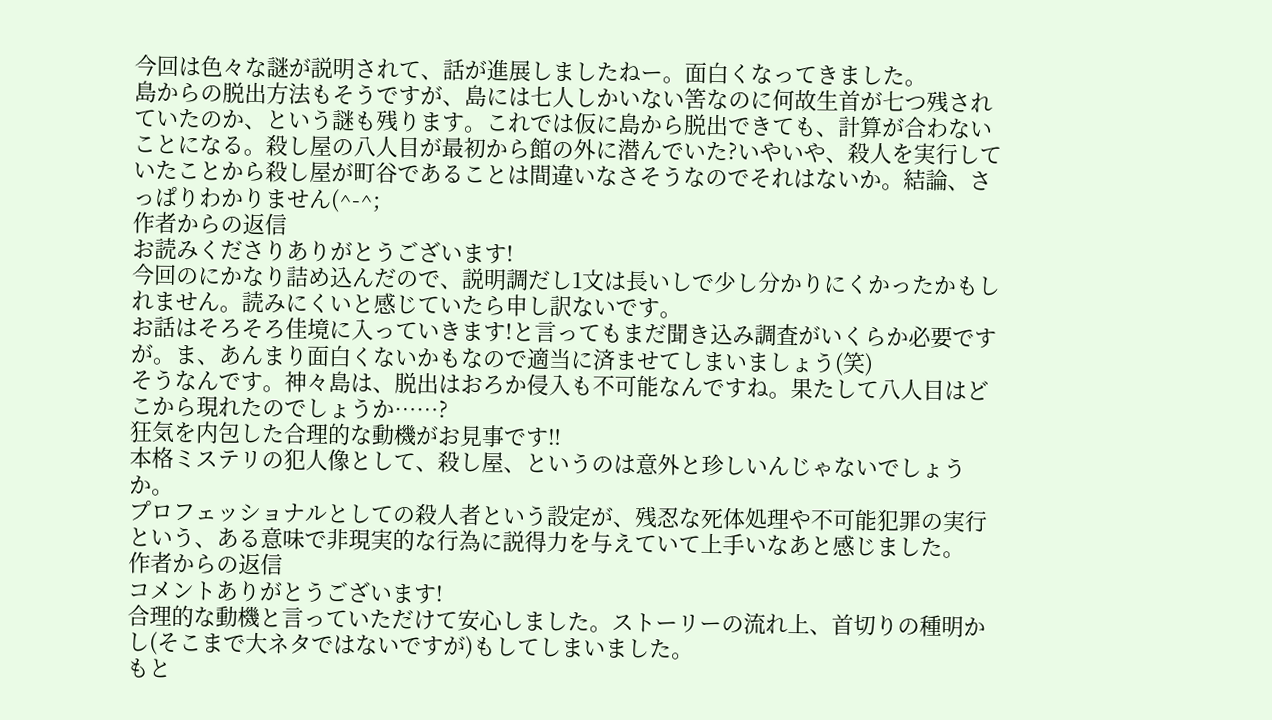今回は色々な謎が説明されて、話が進展しましたねー。面白くなってきました。
島からの脱出方法もそうですが、島には七人しかいない筈なのに何故生首が七つ残されていたのか、という謎も残ります。これでは仮に島から脱出できても、計算が合わないことになる。殺し屋の八人目が最初から館の外に潜んでいた?いやいや、殺人を実行していたことから殺し屋が町谷であることは間違いなさそうなのでそれはないか。結論、さっぱりわかりません(^-^;
作者からの返信
お読みくださりありがとうございます!
今回のにかなり詰め込んだので、説明調だし1文は長いしで少し分かりにくかったかもしれません。読みにくいと感じていたら申し訳ないです。
お話はそろそろ佳境に入っていきます!と言ってもまだ聞き込み調査がいくらか必要ですが。ま、あんまり面白くないかもなので適当に済ませてしまいましょう(笑)
そうなんです。神々島は、脱出はおろか侵入も不可能なんですね。果たして八人目はどこから現れたのでしょうか……?
狂気を内包した合理的な動機がお見事です‼
本格ミステリの犯人像として、殺し屋、というのは意外と珍しいんじゃないでしょうか。
プロフェッショナルとしての殺人者という設定が、残忍な死体処理や不可能犯罪の実行という、ある意味で非現実的な行為に説得力を与えていて上手いなあと感じました。
作者からの返信
コメントありがとうございます!
合理的な動機と言っていただけて安心しました。ストーリーの流れ上、首切りの種明かし(そこまで大ネタではないですが)もしてしまいました。
もと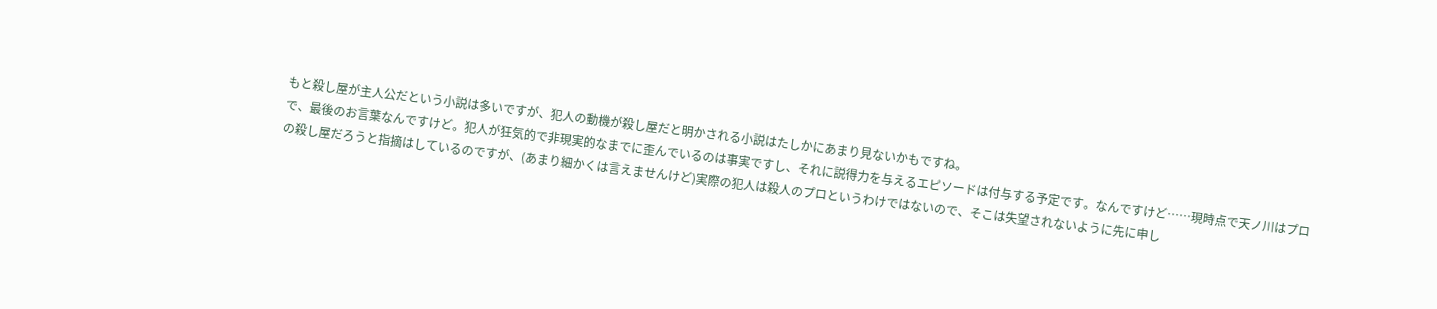もと殺し屋が主人公だという小説は多いですが、犯人の動機が殺し屋だと明かされる小説はたしかにあまり見ないかもですね。
で、最後のお言葉なんですけど。犯人が狂気的で非現実的なまでに歪んでいるのは事実ですし、それに説得力を与えるエピソードは付与する予定です。なんですけど……現時点で天ノ川はプロの殺し屋だろうと指摘はしているのですが、(あまり細かくは言えませんけど)実際の犯人は殺人のプロというわけではないので、そこは失望されないように先に申し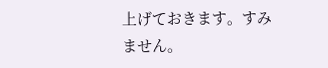上げておきます。すみません。